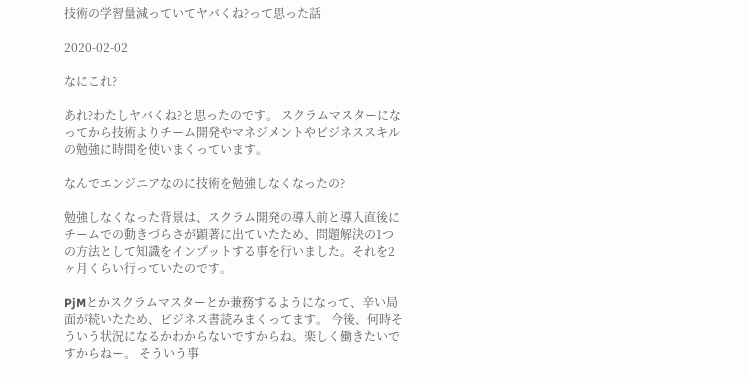技術の学習量減っていてヤバくね?って思った話

2020-02-02

なにこれ?

あれ?わたしヤバくね?と思ったのです。 スクラムマスターになってから技術よりチーム開発やマネジメントやビジネススキルの勉強に時間を使いまくっています。

なんでエンジニアなのに技術を勉強しなくなったの?

勉強しなくなった背景は、スクラム開発の導入前と導入直後にチームでの動きづらさが顕著に出ていたため、問題解決の1つの方法として知識をインプットする事を行いました。それを2ヶ月くらい行っていたのです。

PjMとかスクラムマスターとか兼務するようになって、辛い局面が続いたため、ビジネス書読みまくってます。 今後、何時そういう状況になるかわからないですからね。楽しく働きたいですからねー。 そういう事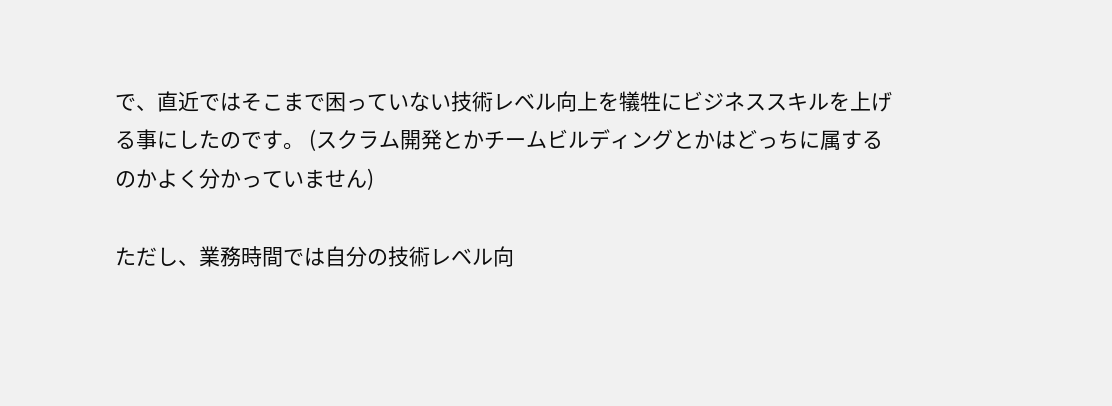で、直近ではそこまで困っていない技術レベル向上を犠牲にビジネススキルを上げる事にしたのです。 (スクラム開発とかチームビルディングとかはどっちに属するのかよく分かっていません)

ただし、業務時間では自分の技術レベル向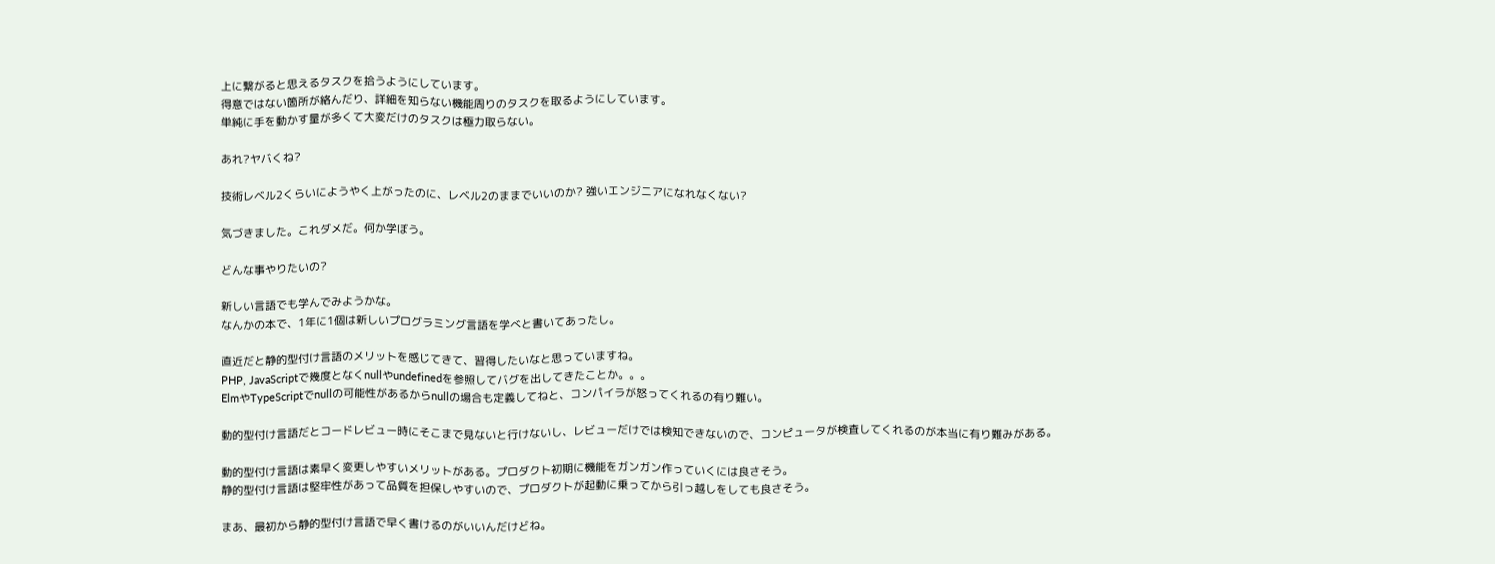上に繋がると思えるタスクを拾うようにしています。
得意ではない箇所が絡んだり、詳細を知らない機能周りのタスクを取るようにしています。
単純に手を動かす量が多くて大変だけのタスクは極力取らない。

あれ?ヤバくね?

技術レベル2くらいにようやく上がったのに、レベル2のままでいいのか? 強いエンジニアになれなくない?

気づきました。これダメだ。何か学ぼう。

どんな事やりたいの?

新しい言語でも学んでみようかな。
なんかの本で、1年に1個は新しいプログラミング言語を学べと書いてあったし。

直近だと静的型付け言語のメリットを感じてきて、習得したいなと思っていますね。
PHP, JavaScriptで幾度となくnullやundefinedを参照してバグを出してきたことか。。。
ElmやTypeScriptでnullの可能性があるからnullの場合も定義してねと、コンパイラが怒ってくれるの有り難い。

動的型付け言語だとコードレビュー時にそこまで見ないと行けないし、レビューだけでは検知できないので、コンピュータが検査してくれるのが本当に有り難みがある。

動的型付け言語は素早く変更しやすいメリットがある。プロダクト初期に機能をガンガン作っていくには良さそう。
静的型付け言語は堅牢性があって品質を担保しやすいので、プロダクトが起動に乗ってから引っ越しをしても良さそう。

まあ、最初から静的型付け言語で早く書けるのがいいんだけどね。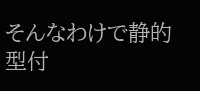そんなわけで静的型付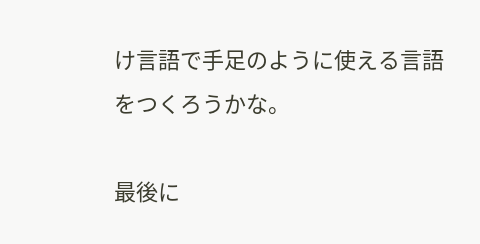け言語で手足のように使える言語をつくろうかな。

最後に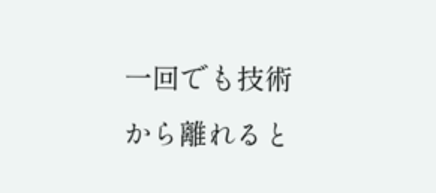一回でも技術から離れると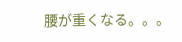腰が重くなる。。。